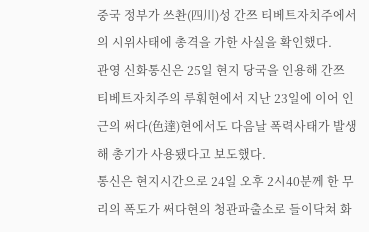중국 정부가 쓰촨(四川)성 간쯔 티베트자치주에서의 시위사태에 총격을 가한 사실을 확인했다.
관영 신화통신은 25일 현지 당국을 인용해 간쯔 티베트자치주의 루훠현에서 지난 23일에 이어 인근의 써다(色達)현에서도 다음날 폭력사태가 발생해 총기가 사용됐다고 보도했다.
통신은 현지시간으로 24일 오후 2시40분께 한 무리의 폭도가 써다현의 청관파출소로 들이닥쳐 화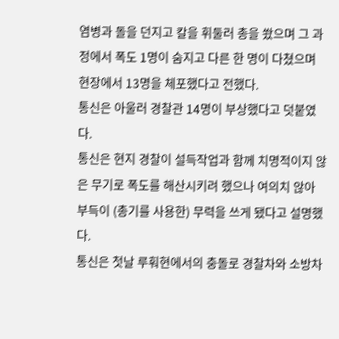염병과 돌을 던지고 칼을 휘둘러 총을 쐈으며 그 과정에서 폭도 1명이 숨지고 다른 한 명이 다쳤으며 현장에서 13명을 체포했다고 전했다.
통신은 아울러 경찰관 14명이 부상했다고 덧붙였다.
통신은 현지 경찰이 설득작업과 함께 치명적이지 않은 무기로 폭도를 해산시키려 했으나 여의치 않아 부득이 (총기를 사용한) 무력을 쓰게 됐다고 설명했다.
통신은 첫날 루훠현에서의 충돌로 경찰차와 소방차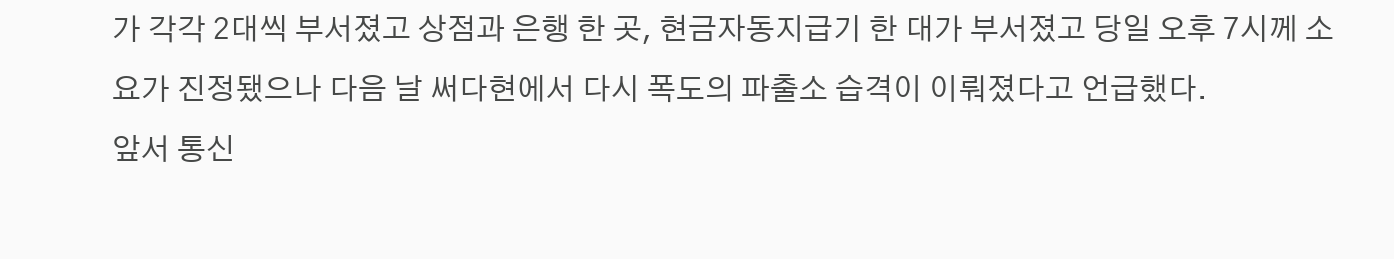가 각각 2대씩 부서졌고 상점과 은행 한 곳, 현금자동지급기 한 대가 부서졌고 당일 오후 7시께 소요가 진정됐으나 다음 날 써다현에서 다시 폭도의 파출소 습격이 이뤄졌다고 언급했다.
앞서 통신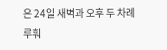은 24일 새벽과 오후 두 차례 루훠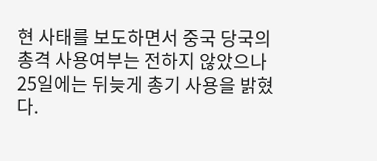현 사태를 보도하면서 중국 당국의 총격 사용여부는 전하지 않았으나 25일에는 뒤늦게 총기 사용을 밝혔다.